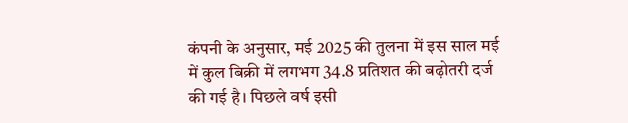कंपनी के अनुसार, मई 2025 की तुलना में इस साल मई में कुल बिक्री में लगभग 34.8 प्रतिशत की बढ़ोतरी दर्ज की गई है। पिछले वर्ष इसी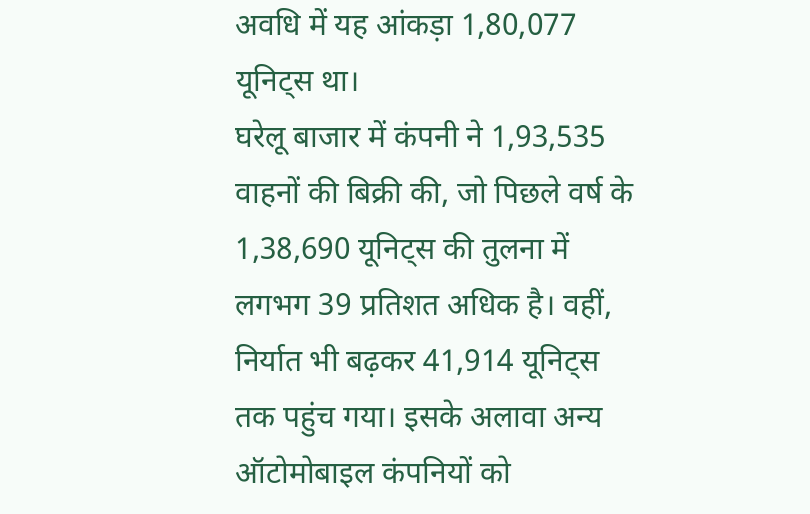अवधि में यह आंकड़ा 1,80,077 यूनिट्स था।
घरेलू बाजार में कंपनी ने 1,93,535 वाहनों की बिक्री की, जो पिछले वर्ष के 1,38,690 यूनिट्स की तुलना में लगभग 39 प्रतिशत अधिक है। वहीं, निर्यात भी बढ़कर 41,914 यूनिट्स तक पहुंच गया। इसके अलावा अन्य ऑटोमोबाइल कंपनियों को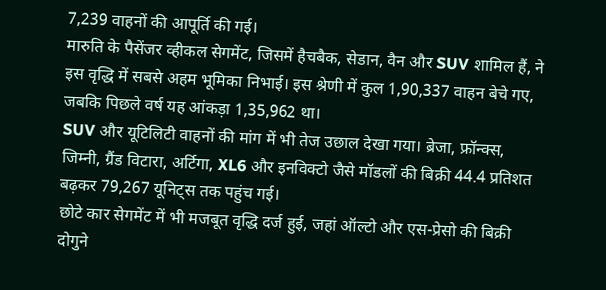7,239 वाहनों की आपूर्ति की गई।
मारुति के पैसेंजर व्हीकल सेगमेंट, जिसमें हैचबैक, सेडान, वैन और SUV शामिल हैं, ने इस वृद्धि में सबसे अहम भूमिका निभाई। इस श्रेणी में कुल 1,90,337 वाहन बेचे गए, जबकि पिछले वर्ष यह आंकड़ा 1,35,962 था।
SUV और यूटिलिटी वाहनों की मांग में भी तेज उछाल देखा गया। ब्रेजा, फ्रॉन्क्स, जिम्नी, ग्रैंड विटारा, अर्टिगा, XL6 और इनविक्टो जैसे मॉडलों की बिक्री 44.4 प्रतिशत बढ़कर 79,267 यूनिट्स तक पहुंच गई।
छोटे कार सेगमेंट में भी मजबूत वृद्धि दर्ज हुई, जहां ऑल्टो और एस-प्रेसो की बिक्री दोगुने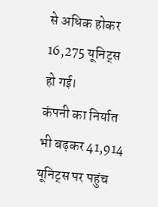से अधिक होकर 16,275 यूनिट्स हो गई।
कंपनी का निर्यात भी बढ़कर 41,914 यूनिट्स पर पहुंच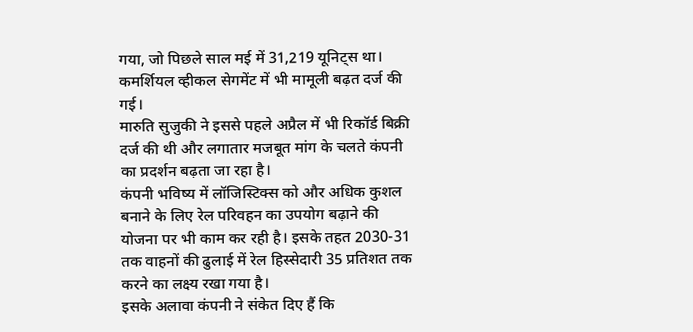गया, जो पिछले साल मई में 31,219 यूनिट्स था। कमर्शियल व्हीकल सेगमेंट में भी मामूली बढ़त दर्ज की गई।
मारुति सुजुकी ने इससे पहले अप्रैल में भी रिकॉर्ड बिक्री दर्ज की थी और लगातार मजबूत मांग के चलते कंपनी का प्रदर्शन बढ़ता जा रहा है।
कंपनी भविष्य में लॉजिस्टिक्स को और अधिक कुशल बनाने के लिए रेल परिवहन का उपयोग बढ़ाने की योजना पर भी काम कर रही है। इसके तहत 2030-31 तक वाहनों की ढुलाई में रेल हिस्सेदारी 35 प्रतिशत तक करने का लक्ष्य रखा गया है।
इसके अलावा कंपनी ने संकेत दिए हैं कि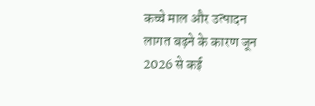कच्चे माल और उत्पादन लागत बढ़ने के कारण जून 2026 से कई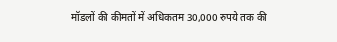मॉडलों की कीमतों में अधिकतम 30,000 रुपये तक की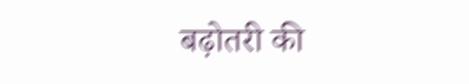बढ़ोतरी की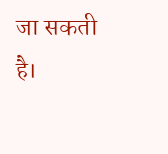जा सकती है।